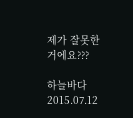제가 잘못한거에요???

하늘바다2015.07.12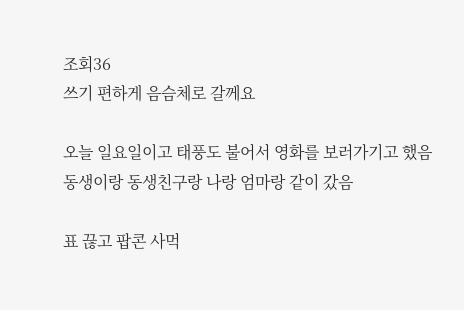조회36
쓰기 편하게 음슴체로 갈께요

오늘 일요일이고 태풍도 불어서 영화를 보러가기고 했음
동생이랑 동생친구랑 나랑 엄마랑 같이 갔음

표 끊고 팝콘 사먹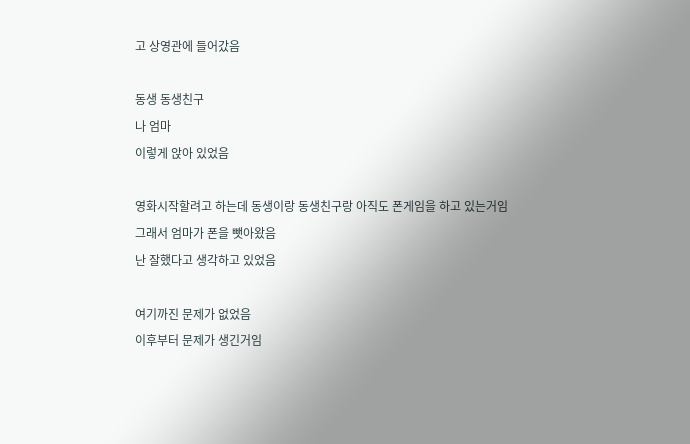고 상영관에 들어갔음

동생 동생친구
나 엄마
이렇게 앉아 있었음

영화시작할려고 하는데 동생이랑 동생친구랑 아직도 폰게임을 하고 있는거임
그래서 엄마가 폰을 뺏아왔음
난 잘했다고 생각하고 있었음

여기까진 문제가 없었음
이후부터 문제가 생긴거임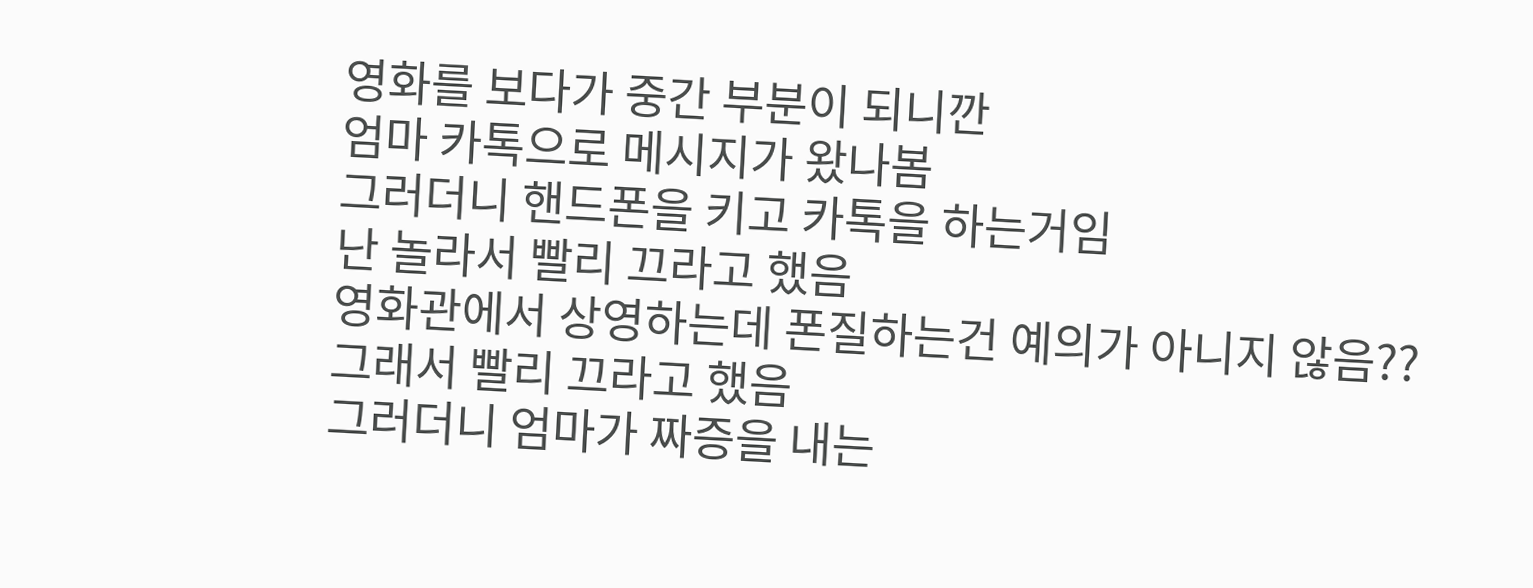영화를 보다가 중간 부분이 되니깐
엄마 카톡으로 메시지가 왔나봄
그러더니 핸드폰을 키고 카톡을 하는거임
난 놀라서 빨리 끄라고 했음
영화관에서 상영하는데 폰질하는건 예의가 아니지 않음??
그래서 빨리 끄라고 했음
그러더니 엄마가 짜증을 내는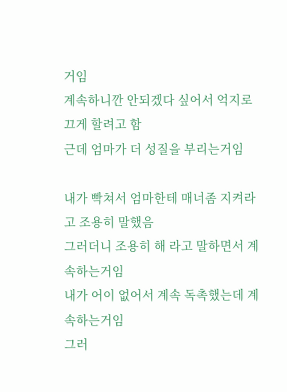거임
계속하니깐 안되겠다 싶어서 억지로 끄게 할려고 함
근데 엄마가 더 성질을 부리는거임

내가 빡쳐서 엄마한테 매너좀 지켜라고 조용히 말했음
그러더니 조용히 해 라고 말하면서 계속하는거임
내가 어이 없어서 계속 독촉했는데 계속하는거임
그러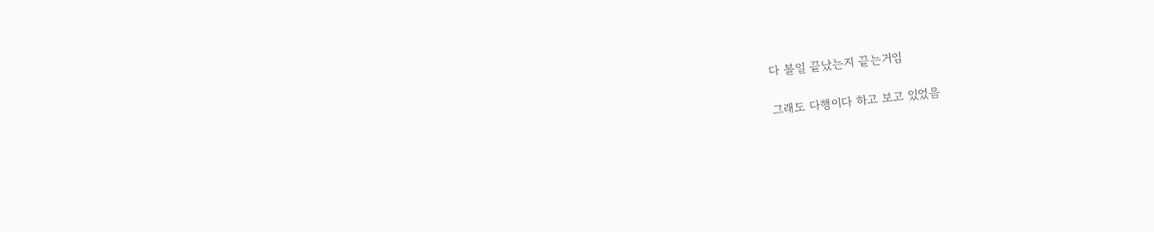다 볼일 끝났는지 끝는거임

그래도 다행이다 하고 보고 있었음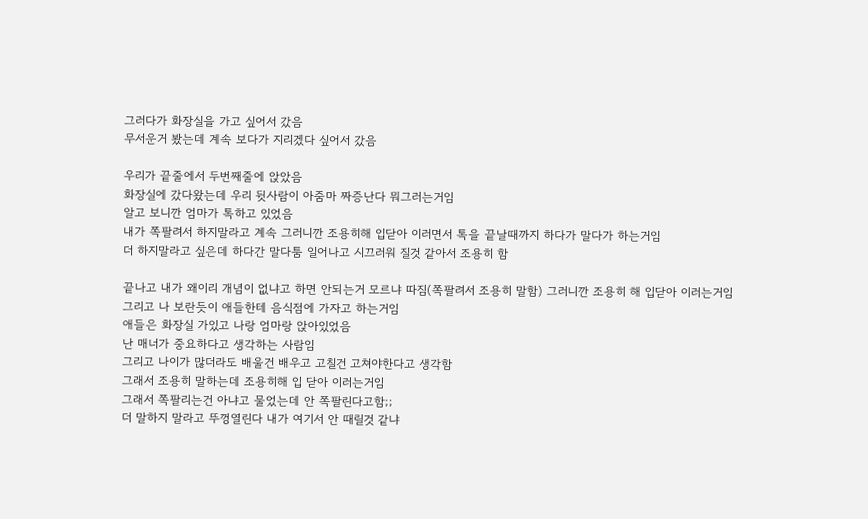그러다가 화장실을 가고 싶어서 갔음
무서운거 봤는데 계속 보다가 지리겠다 싶어서 갔음

우리가 끝줄에서 두번째줄에 앉았음
화장실에 갔다왔는데 우리 뒷사람이 아줌마 짜증난다 뭐그러는거임
알고 보니깐 엄마가 톡하고 있었음
내가 쪽팔려서 하지말라고 계속 그러니깐 조용히해 입닫아 이러면서 톡을 끝날때까지 하다가 말다가 하는거임
더 하지말라고 싶은데 하다간 말다툼 일어나고 시끄러워 질것 같아서 조용히 함

끝나고 내가 왜이리 개념이 없냐고 하면 안되는거 모르냐 따짐(쪽팔려서 조용히 말함) 그러니깐 조용히 해 입닫아 이러는거임
그리고 나 보란듯이 애들한테 음식점에 가자고 하는거임
애들은 화장실 가있고 나랑 엄마랑 앉아있었음
난 매너가 중요하다고 생각하는 사람임
그리고 나이가 많더라도 배울건 배우고 고칠건 고쳐야한다고 생각함
그래서 조용히 말하는데 조용히해 입 닫아 이러는거임
그래서 쪽팔리는건 아냐고 물었는데 안 쪽팔린다고함;;
더 말하지 말라고 뚜껑열린다 내가 여기서 안 때릴것 같냐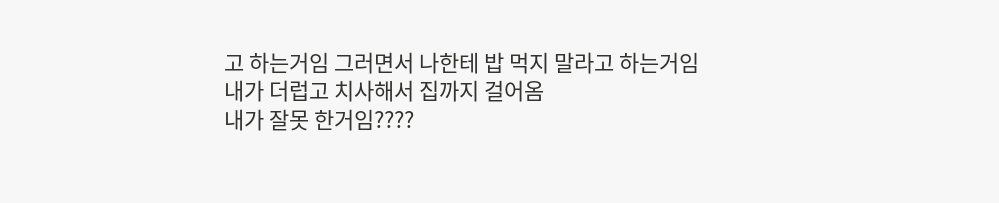고 하는거임 그러면서 나한테 밥 먹지 말라고 하는거임
내가 더럽고 치사해서 집까지 걸어옴
내가 잘못 한거임????